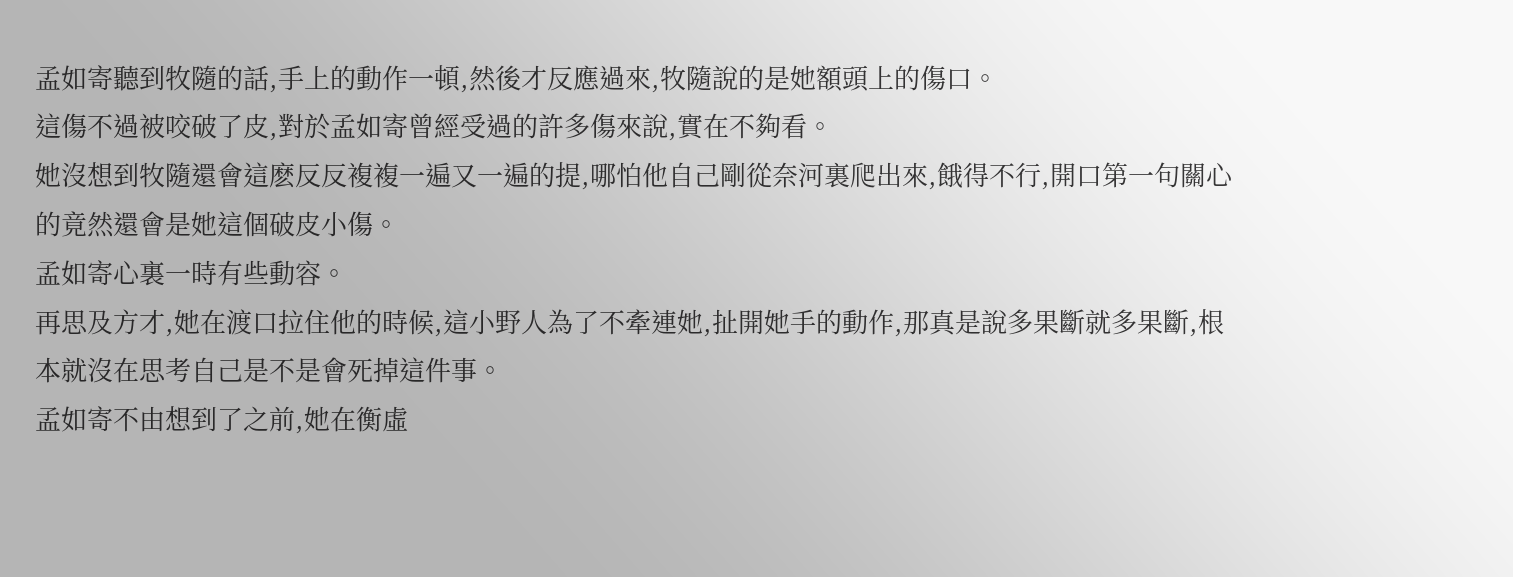孟如寄聽到牧隨的話,手上的動作一頓,然後才反應過來,牧隨說的是她額頭上的傷口。
這傷不過被咬破了皮,對於孟如寄曾經受過的許多傷來說,實在不夠看。
她沒想到牧隨還會這麽反反複複一遍又一遍的提,哪怕他自己剛從奈河裏爬出來,餓得不行,開口第一句關心的竟然還會是她這個破皮小傷。
孟如寄心裏一時有些動容。
再思及方才,她在渡口拉住他的時候,這小野人為了不牽連她,扯開她手的動作,那真是說多果斷就多果斷,根本就沒在思考自己是不是會死掉這件事。
孟如寄不由想到了之前,她在衡虛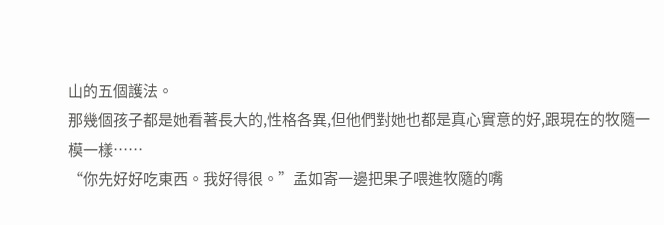山的五個護法。
那幾個孩子都是她看著長大的,性格各異,但他們對她也都是真心實意的好,跟現在的牧隨一模一樣……
“你先好好吃東西。我好得很。”孟如寄一邊把果子喂進牧隨的嘴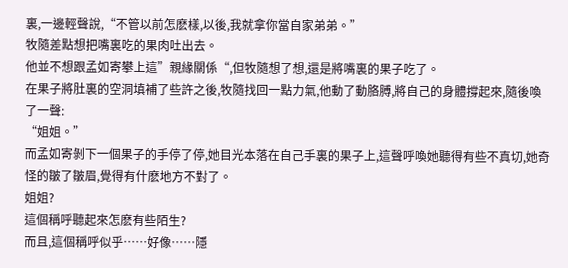裏,一邊輕聲說,“不管以前怎麽樣,以後,我就拿你當自家弟弟。”
牧隨差點想把嘴裏吃的果肉吐出去。
他並不想跟孟如寄攀上這”親緣關係“,但牧隨想了想,還是將嘴裏的果子吃了。
在果子將肚裏的空洞填補了些許之後,牧隨找回一點力氣,他動了動胳膊,將自己的身體撐起來,隨後喚了一聲:
“姐姐。”
而孟如寄剝下一個果子的手停了停,她目光本落在自己手裏的果子上,這聲呼喚她聽得有些不真切,她奇怪的皺了皺眉,覺得有什麽地方不對了。
姐姐?
這個稱呼聽起來怎麽有些陌生?
而且,這個稱呼似乎……好像……隱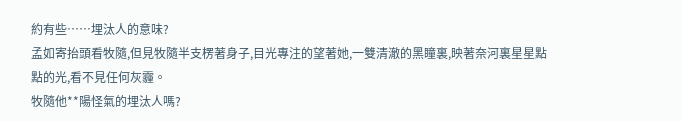約有些……埋汰人的意味?
孟如寄抬頭看牧隨,但見牧隨半支楞著身子,目光專注的望著她,一雙清澈的黑瞳裏,映著奈河裏星星點點的光,看不見任何灰霾。
牧隨他**陽怪氣的埋汰人嗎?